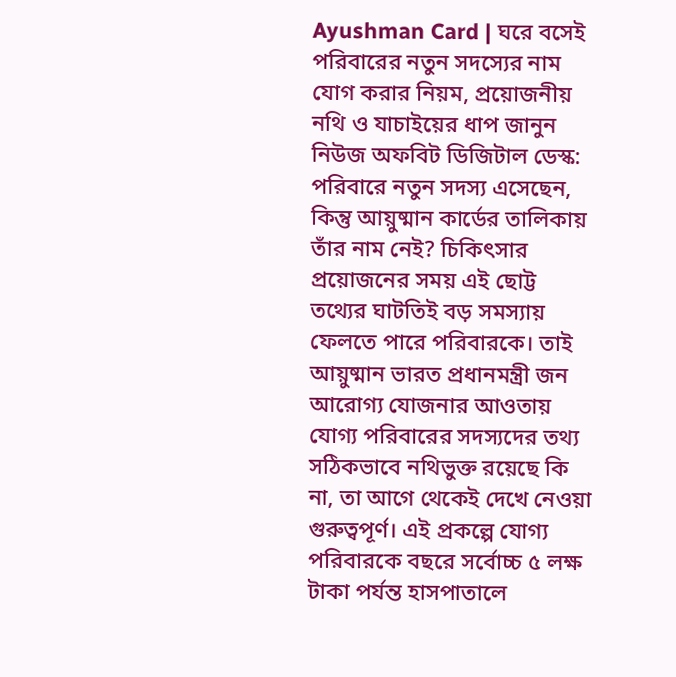Ayushman Card | ঘরে বসেই পরিবারের নতুন সদস্যের নাম যোগ করার নিয়ম, প্রয়োজনীয় নথি ও যাচাইয়ের ধাপ জানুন
নিউজ অফবিট ডিজিটাল ডেস্ক: পরিবারে নতুন সদস্য এসেছেন, কিন্তু আয়ুষ্মান কার্ডের তালিকায় তাঁর নাম নেই? চিকিৎসার প্রয়োজনের সময় এই ছোট্ট তথ্যের ঘাটতিই বড় সমস্যায় ফেলতে পারে পরিবারকে। তাই আয়ুষ্মান ভারত প্রধানমন্ত্রী জন আরোগ্য যোজনার আওতায় যোগ্য পরিবারের সদস্যদের তথ্য সঠিকভাবে নথিভুক্ত রয়েছে কি না, তা আগে থেকেই দেখে নেওয়া গুরুত্বপূর্ণ। এই প্রকল্পে যোগ্য পরিবারকে বছরে সর্বোচ্চ ৫ লক্ষ টাকা পর্যন্ত হাসপাতালে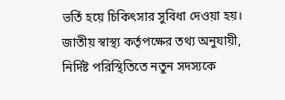ভর্তি হয়ে চিকিৎসার সুবিধা দেওয়া হয়। জাতীয় স্বাস্থ্য কর্তৃপক্ষের তথ্য অনুযায়ী, নির্দিষ্ট পরিস্থিতিতে নতুন সদস্যকে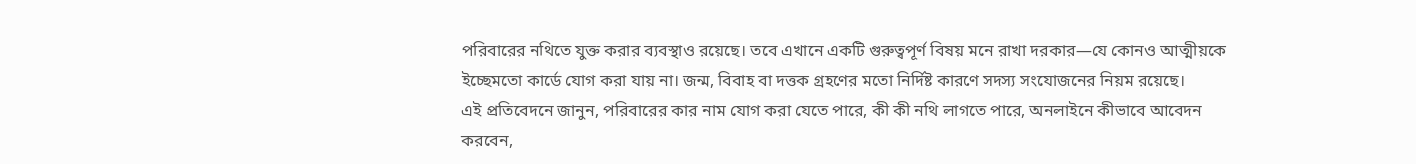পরিবারের নথিতে যুক্ত করার ব্যবস্থাও রয়েছে। তবে এখানে একটি গুরুত্বপূর্ণ বিষয় মনে রাখা দরকার—যে কোনও আত্মীয়কে ইচ্ছেমতো কার্ডে যোগ করা যায় না। জন্ম, বিবাহ বা দত্তক গ্রহণের মতো নির্দিষ্ট কারণে সদস্য সংযোজনের নিয়ম রয়েছে।
এই প্রতিবেদনে জানুন, পরিবারের কার নাম যোগ করা যেতে পারে, কী কী নথি লাগতে পারে, অনলাইনে কীভাবে আবেদন করবেন,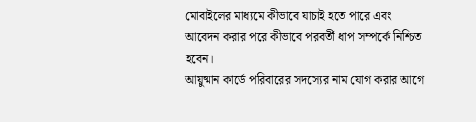মোবাইলের মাধ্যমে কীভাবে যাচাই হতে পারে এবং আবেদন করার পরে কীভাবে পরবর্তী ধাপ সম্পর্কে নিশ্চিত হবেন।
আয়ুষ্মান কার্ডে পরিবারের সদস্যের নাম যোগ করার আগে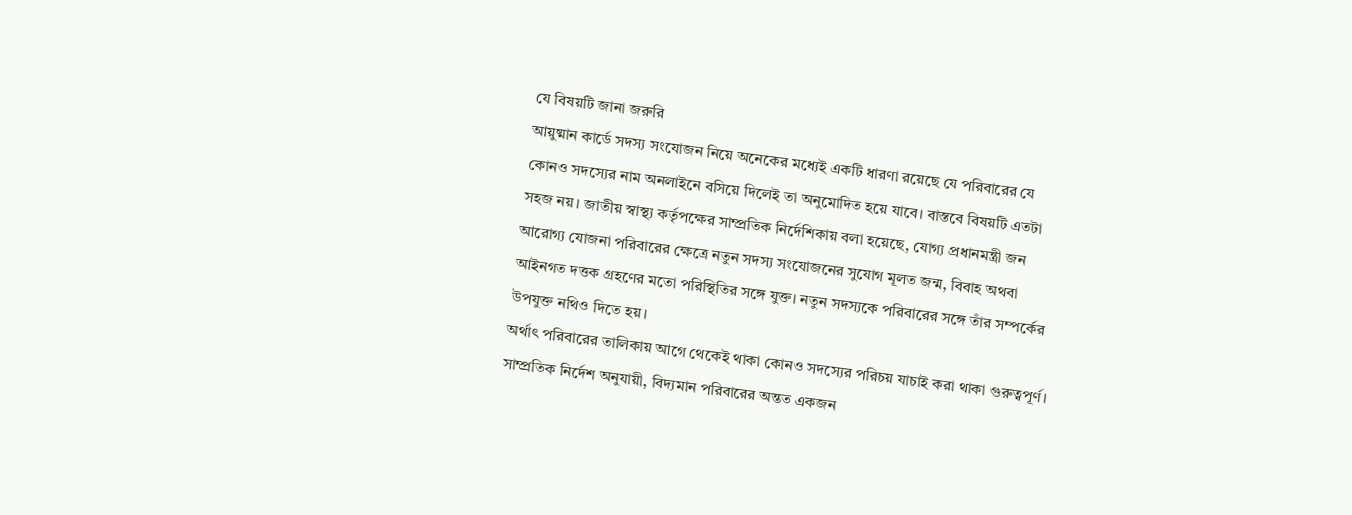যে বিষয়টি জানা জরুরি
আয়ুষ্মান কার্ডে সদস্য সংযোজন নিয়ে অনেকের মধ্যেই একটি ধারণা রয়েছে যে পরিবারের যে কোনও সদস্যের নাম অনলাইনে বসিয়ে দিলেই তা অনুমোদিত হয়ে যাবে। বাস্তবে বিষয়টি এতটা সহজ নয়। জাতীয় স্বাস্থ্য কর্তৃপক্ষের সাম্প্রতিক নির্দেশিকায় বলা হয়েছে, যোগ্য প্রধানমন্ত্রী জন আরোগ্য যোজনা পরিবারের ক্ষেত্রে নতুন সদস্য সংযোজনের সুযোগ মূলত জন্ম, বিবাহ অথবা আইনগত দত্তক গ্রহণের মতো পরিস্থিতির সঙ্গে যুক্ত। নতুন সদস্যকে পরিবারের সঙ্গে তাঁর সম্পর্কের উপযুক্ত নথিও দিতে হয়।
অর্থাৎ পরিবারের তালিকায় আগে থেকেই থাকা কোনও সদস্যের পরিচয় যাচাই করা থাকা গুরুত্বপূর্ণ। সাম্প্রতিক নির্দেশ অনুযায়ী, বিদ্যমান পরিবারের অন্তত একজন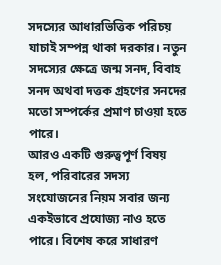সদস্যের আধারভিত্তিক পরিচয় যাচাই সম্পন্ন থাকা দরকার। নতুন সদস্যের ক্ষেত্রে জন্ম সনদ, বিবাহ সনদ অথবা দত্তক গ্রহণের সনদের মতো সম্পর্কের প্রমাণ চাওয়া হতে পারে।
আরও একটি গুরুত্বপূর্ণ বিষয় হল, পরিবারের সদস্য সংযোজনের নিয়ম সবার জন্য একইভাবে প্রযোজ্য নাও হতে পারে। বিশেষ করে সাধারণ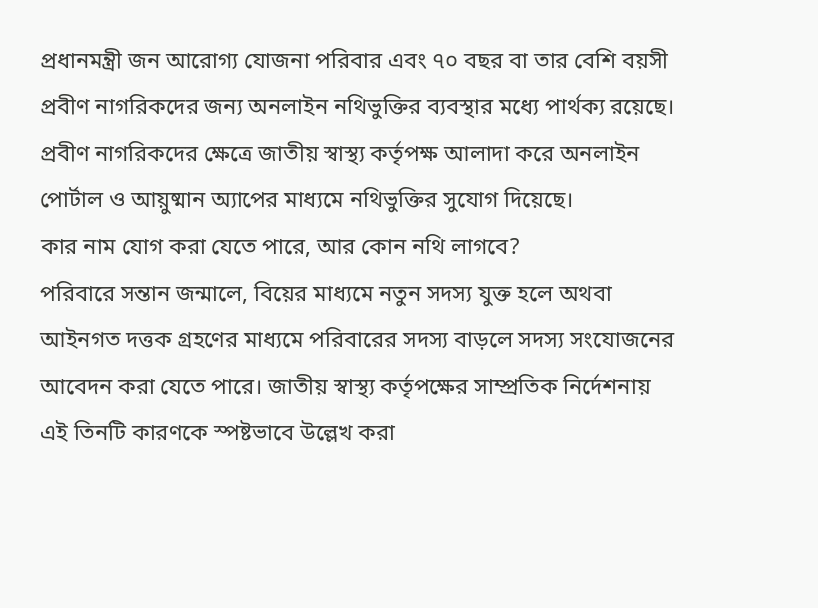প্রধানমন্ত্রী জন আরোগ্য যোজনা পরিবার এবং ৭০ বছর বা তার বেশি বয়সী প্রবীণ নাগরিকদের জন্য অনলাইন নথিভুক্তির ব্যবস্থার মধ্যে পার্থক্য রয়েছে। প্রবীণ নাগরিকদের ক্ষেত্রে জাতীয় স্বাস্থ্য কর্তৃপক্ষ আলাদা করে অনলাইন পোর্টাল ও আয়ুষ্মান অ্যাপের মাধ্যমে নথিভুক্তির সুযোগ দিয়েছে।
কার নাম যোগ করা যেতে পারে, আর কোন নথি লাগবে?
পরিবারে সন্তান জন্মালে, বিয়ের মাধ্যমে নতুন সদস্য যুক্ত হলে অথবা আইনগত দত্তক গ্রহণের মাধ্যমে পরিবারের সদস্য বাড়লে সদস্য সংযোজনের আবেদন করা যেতে পারে। জাতীয় স্বাস্থ্য কর্তৃপক্ষের সাম্প্রতিক নির্দেশনায় এই তিনটি কারণকে স্পষ্টভাবে উল্লেখ করা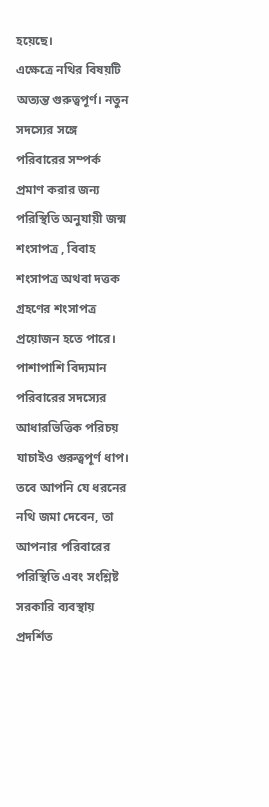হয়েছে।
এক্ষেত্রে নথির বিষয়টি অত্যন্ত গুরুত্বপূর্ণ। নতুন সদস্যের সঙ্গে পরিবারের সম্পর্ক প্রমাণ করার জন্য পরিস্থিতি অনুযায়ী জন্ম শংসাপত্র , বিবাহ শংসাপত্র অথবা দত্তক গ্রহণের শংসাপত্র প্রয়োজন হতে পারে। পাশাপাশি বিদ্যমান পরিবারের সদস্যের আধারভিত্তিক পরিচয় যাচাইও গুরুত্বপূর্ণ ধাপ।
তবে আপনি যে ধরনের নথি জমা দেবেন, তা আপনার পরিবারের পরিস্থিতি এবং সংশ্লিষ্ট সরকারি ব্যবস্থায় প্রদর্শিত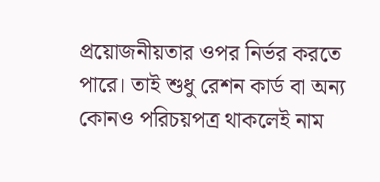প্রয়োজনীয়তার ওপর নির্ভর করতে পারে। তাই শুধু রেশন কার্ড বা অন্য কোনও পরিচয়পত্র থাকলেই নাম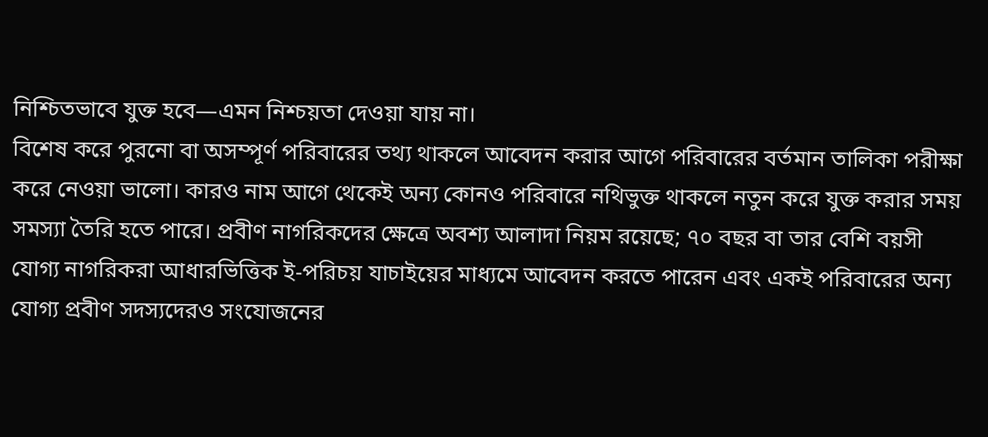নিশ্চিতভাবে যুক্ত হবে—এমন নিশ্চয়তা দেওয়া যায় না।
বিশেষ করে পুরনো বা অসম্পূর্ণ পরিবারের তথ্য থাকলে আবেদন করার আগে পরিবারের বর্তমান তালিকা পরীক্ষা করে নেওয়া ভালো। কারও নাম আগে থেকেই অন্য কোনও পরিবারে নথিভুক্ত থাকলে নতুন করে যুক্ত করার সময় সমস্যা তৈরি হতে পারে। প্রবীণ নাগরিকদের ক্ষেত্রে অবশ্য আলাদা নিয়ম রয়েছে; ৭০ বছর বা তার বেশি বয়সী যোগ্য নাগরিকরা আধারভিত্তিক ই-পরিচয় যাচাইয়ের মাধ্যমে আবেদন করতে পারেন এবং একই পরিবারের অন্য যোগ্য প্রবীণ সদস্যদেরও সংযোজনের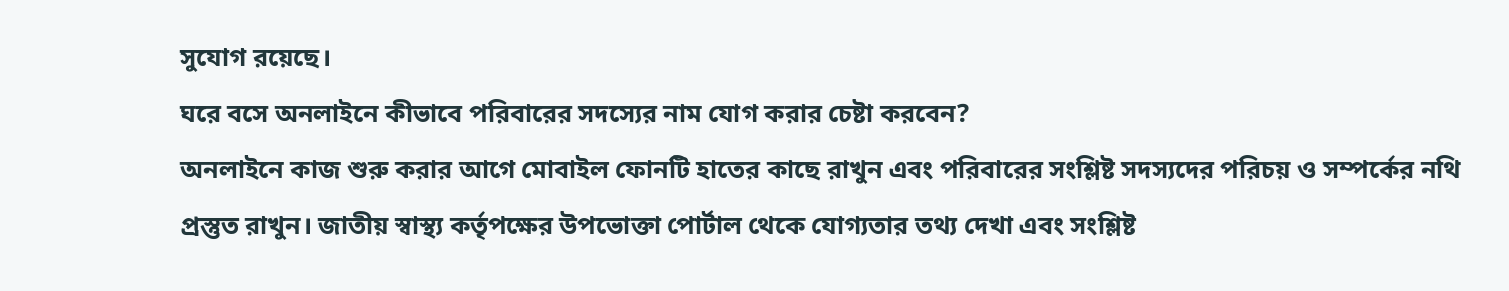সুযোগ রয়েছে।
ঘরে বসে অনলাইনে কীভাবে পরিবারের সদস্যের নাম যোগ করার চেষ্টা করবেন?
অনলাইনে কাজ শুরু করার আগে মোবাইল ফোনটি হাতের কাছে রাখুন এবং পরিবারের সংশ্লিষ্ট সদস্যদের পরিচয় ও সম্পর্কের নথি প্রস্তুত রাখুন। জাতীয় স্বাস্থ্য কর্তৃপক্ষের উপভোক্তা পোর্টাল থেকে যোগ্যতার তথ্য দেখা এবং সংশ্লিষ্ট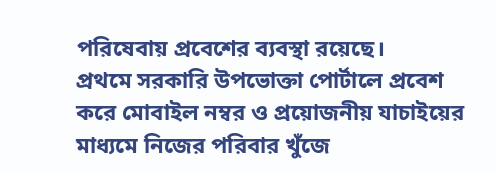পরিষেবায় প্রবেশের ব্যবস্থা রয়েছে।
প্রথমে সরকারি উপভোক্তা পোর্টালে প্রবেশ করে মোবাইল নম্বর ও প্রয়োজনীয় যাচাইয়ের মাধ্যমে নিজের পরিবার খুঁজে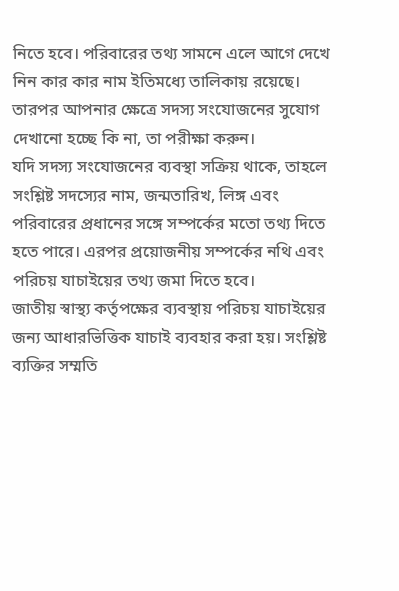নিতে হবে। পরিবারের তথ্য সামনে এলে আগে দেখে নিন কার কার নাম ইতিমধ্যে তালিকায় রয়েছে। তারপর আপনার ক্ষেত্রে সদস্য সংযোজনের সুযোগ দেখানো হচ্ছে কি না, তা পরীক্ষা করুন।
যদি সদস্য সংযোজনের ব্যবস্থা সক্রিয় থাকে, তাহলে সংশ্লিষ্ট সদস্যের নাম, জন্মতারিখ, লিঙ্গ এবং পরিবারের প্রধানের সঙ্গে সম্পর্কের মতো তথ্য দিতে হতে পারে। এরপর প্রয়োজনীয় সম্পর্কের নথি এবং পরিচয় যাচাইয়ের তথ্য জমা দিতে হবে।
জাতীয় স্বাস্থ্য কর্তৃপক্ষের ব্যবস্থায় পরিচয় যাচাইয়ের জন্য আধারভিত্তিক যাচাই ব্যবহার করা হয়। সংশ্লিষ্ট ব্যক্তির সম্মতি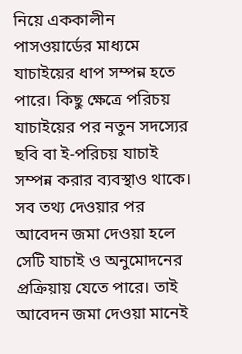নিয়ে এককালীন পাসওয়ার্ডের মাধ্যমে যাচাইয়ের ধাপ সম্পন্ন হতে পারে। কিছু ক্ষেত্রে পরিচয় যাচাইয়ের পর নতুন সদস্যের ছবি বা ই-পরিচয় যাচাই সম্পন্ন করার ব্যবস্থাও থাকে।
সব তথ্য দেওয়ার পর আবেদন জমা দেওয়া হলে সেটি যাচাই ও অনুমোদনের প্রক্রিয়ায় যেতে পারে। তাই আবেদন জমা দেওয়া মানেই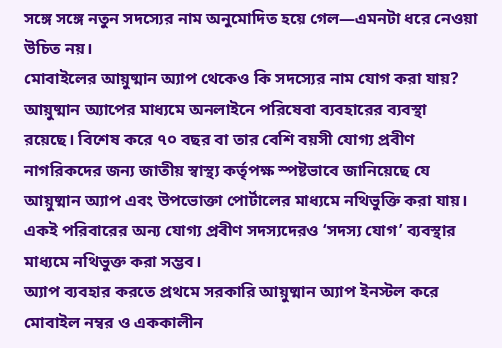সঙ্গে সঙ্গে নতুন সদস্যের নাম অনুমোদিত হয়ে গেল—এমনটা ধরে নেওয়া উচিত নয়।
মোবাইলের আয়ুষ্মান অ্যাপ থেকেও কি সদস্যের নাম যোগ করা যায়?
আয়ুষ্মান অ্যাপের মাধ্যমে অনলাইনে পরিষেবা ব্যবহারের ব্যবস্থা রয়েছে। বিশেষ করে ৭০ বছর বা তার বেশি বয়সী যোগ্য প্রবীণ নাগরিকদের জন্য জাতীয় স্বাস্থ্য কর্তৃপক্ষ স্পষ্টভাবে জানিয়েছে যে আয়ুষ্মান অ্যাপ এবং উপভোক্তা পোর্টালের মাধ্যমে নথিভুক্তি করা যায়। একই পরিবারের অন্য যোগ্য প্রবীণ সদস্যদেরও ‘সদস্য যোগ’ ব্যবস্থার মাধ্যমে নথিভুক্ত করা সম্ভব।
অ্যাপ ব্যবহার করতে প্রথমে সরকারি আয়ুষ্মান অ্যাপ ইনস্টল করে মোবাইল নম্বর ও এককালীন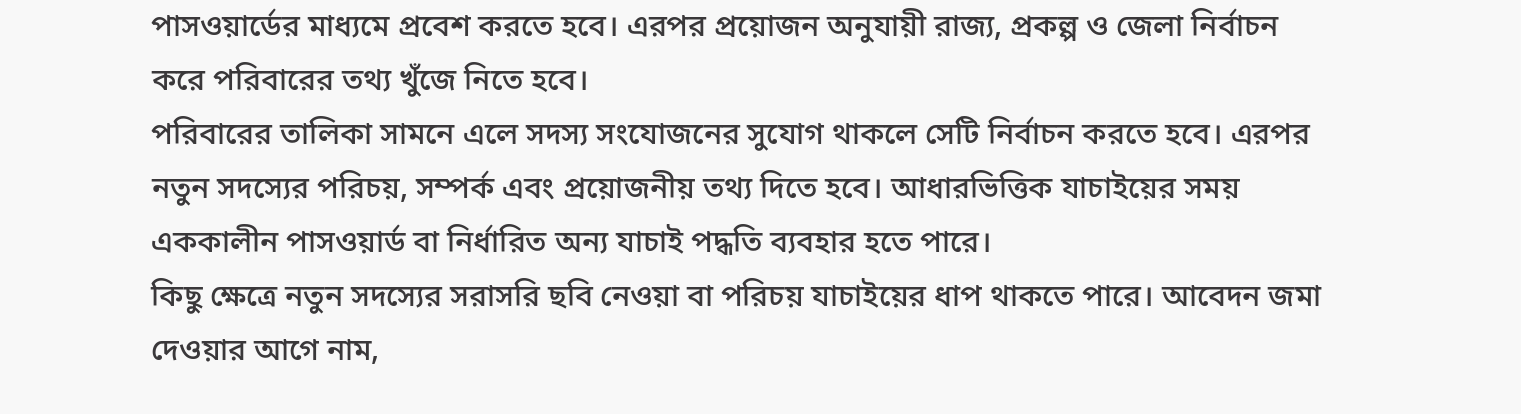পাসওয়ার্ডের মাধ্যমে প্রবেশ করতে হবে। এরপর প্রয়োজন অনুযায়ী রাজ্য, প্রকল্প ও জেলা নির্বাচন করে পরিবারের তথ্য খুঁজে নিতে হবে।
পরিবারের তালিকা সামনে এলে সদস্য সংযোজনের সুযোগ থাকলে সেটি নির্বাচন করতে হবে। এরপর নতুন সদস্যের পরিচয়, সম্পর্ক এবং প্রয়োজনীয় তথ্য দিতে হবে। আধারভিত্তিক যাচাইয়ের সময় এককালীন পাসওয়ার্ড বা নির্ধারিত অন্য যাচাই পদ্ধতি ব্যবহার হতে পারে।
কিছু ক্ষেত্রে নতুন সদস্যের সরাসরি ছবি নেওয়া বা পরিচয় যাচাইয়ের ধাপ থাকতে পারে। আবেদন জমা দেওয়ার আগে নাম,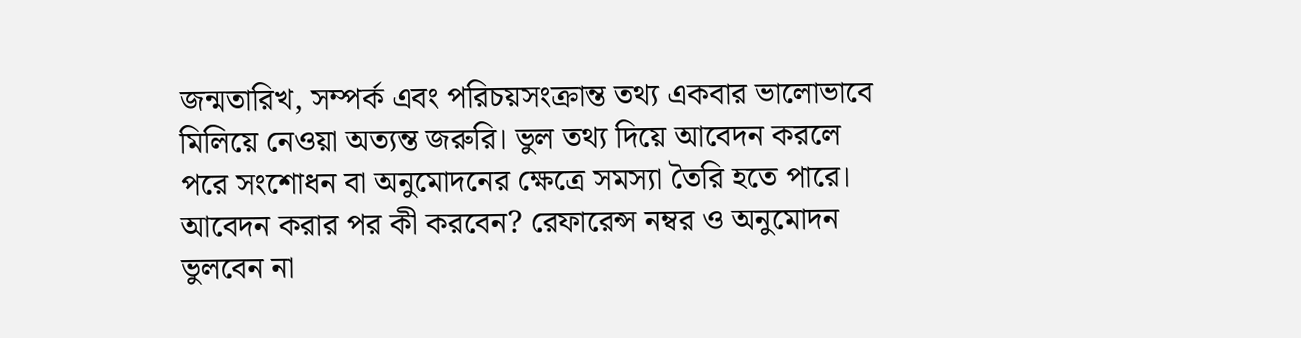জন্মতারিখ, সম্পর্ক এবং পরিচয়সংক্রান্ত তথ্য একবার ভালোভাবে মিলিয়ে নেওয়া অত্যন্ত জরুরি। ভুল তথ্য দিয়ে আবেদন করলে পরে সংশোধন বা অনুমোদনের ক্ষেত্রে সমস্যা তৈরি হতে পারে।
আবেদন করার পর কী করবেন? রেফারেন্স নম্বর ও অনুমোদন ভুলবেন না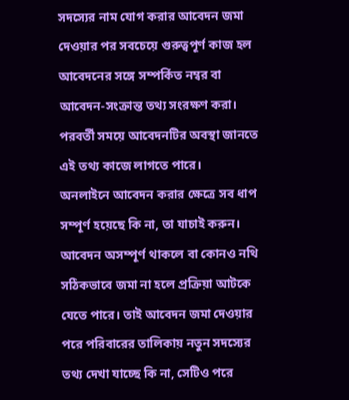সদস্যের নাম যোগ করার আবেদন জমা দেওয়ার পর সবচেয়ে গুরুত্বপূর্ণ কাজ হল আবেদনের সঙ্গে সম্পর্কিত নম্বর বা আবেদন-সংক্রান্ত তথ্য সংরক্ষণ করা। পরবর্তী সময়ে আবেদনটির অবস্থা জানতে এই তথ্য কাজে লাগতে পারে।
অনলাইনে আবেদন করার ক্ষেত্রে সব ধাপ সম্পূর্ণ হয়েছে কি না, তা যাচাই করুন। আবেদন অসম্পূর্ণ থাকলে বা কোনও নথি সঠিকভাবে জমা না হলে প্রক্রিয়া আটকে যেতে পারে। তাই আবেদন জমা দেওয়ার পরে পরিবারের তালিকায় নতুন সদস্যের তথ্য দেখা যাচ্ছে কি না, সেটিও পরে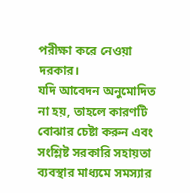পরীক্ষা করে নেওয়া দরকার।
যদি আবেদন অনুমোদিত না হয়, তাহলে কারণটি বোঝার চেষ্টা করুন এবং সংশ্লিষ্ট সরকারি সহায়তা ব্যবস্থার মাধ্যমে সমস্যার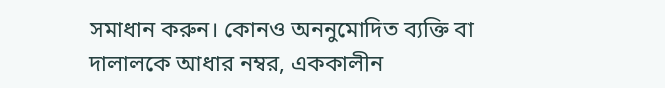সমাধান করুন। কোনও অননুমোদিত ব্যক্তি বা দালালকে আধার নম্বর, এককালীন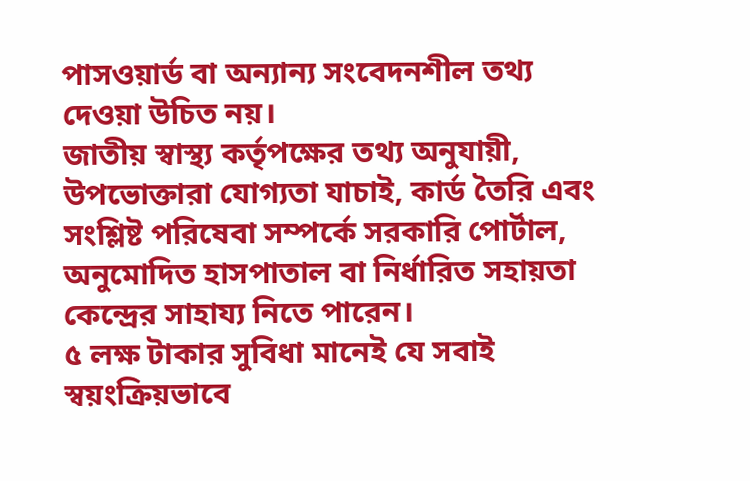পাসওয়ার্ড বা অন্যান্য সংবেদনশীল তথ্য দেওয়া উচিত নয়।
জাতীয় স্বাস্থ্য কর্তৃপক্ষের তথ্য অনুযায়ী, উপভোক্তারা যোগ্যতা যাচাই, কার্ড তৈরি এবং সংশ্লিষ্ট পরিষেবা সম্পর্কে সরকারি পোর্টাল, অনুমোদিত হাসপাতাল বা নির্ধারিত সহায়তা কেন্দ্রের সাহায্য নিতে পারেন।
৫ লক্ষ টাকার সুবিধা মানেই যে সবাই স্বয়ংক্রিয়ভাবে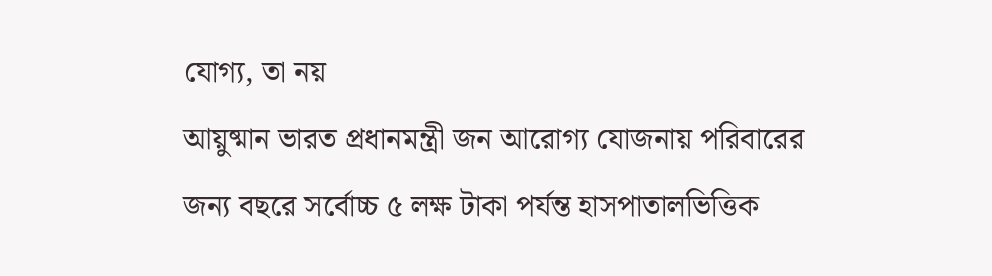যোগ্য, তা নয়
আয়ুষ্মান ভারত প্রধানমন্ত্রী জন আরোগ্য যোজনায় পরিবারের জন্য বছরে সর্বোচ্চ ৫ লক্ষ টাকা পর্যন্ত হাসপাতালভিত্তিক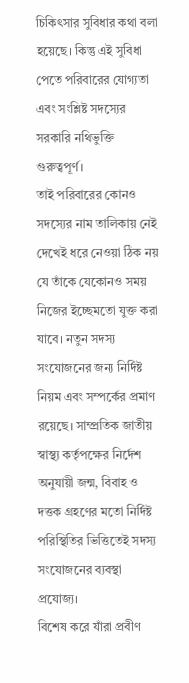চিকিৎসার সুবিধার কথা বলা হয়েছে। কিন্তু এই সুবিধা পেতে পরিবারের যোগ্যতা এবং সংশ্লিষ্ট সদস্যের সরকারি নথিভুক্তি গুরুত্বপূর্ণ।
তাই পরিবারের কোনও সদস্যের নাম তালিকায় নেই দেখেই ধরে নেওয়া ঠিক নয় যে তাঁকে যেকোনও সময় নিজের ইচ্ছেমতো যুক্ত করা যাবে। নতুন সদস্য সংযোজনের জন্য নির্দিষ্ট নিয়ম এবং সম্পর্কের প্রমাণ রয়েছে। সাম্প্রতিক জাতীয় স্বাস্থ্য কর্তৃপক্ষের নির্দেশ অনুযায়ী জন্ম, বিবাহ ও দত্তক গ্রহণের মতো নির্দিষ্ট পরিস্থিতির ভিত্তিতেই সদস্য সংযোজনের ব্যবস্থা প্রযোজ্য।
বিশেষ করে যাঁরা প্রবীণ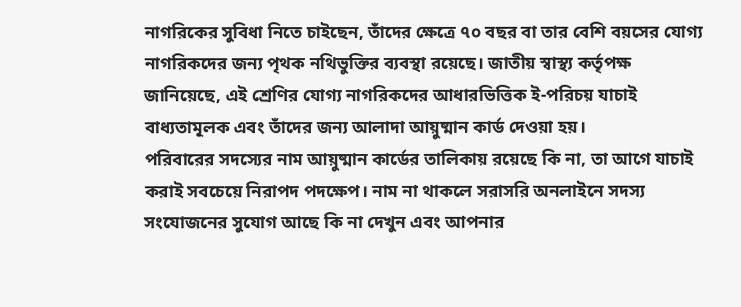নাগরিকের সুবিধা নিতে চাইছেন, তাঁদের ক্ষেত্রে ৭০ বছর বা তার বেশি বয়সের যোগ্য নাগরিকদের জন্য পৃথক নথিভুক্তির ব্যবস্থা রয়েছে। জাতীয় স্বাস্থ্য কর্তৃপক্ষ জানিয়েছে, এই শ্রেণির যোগ্য নাগরিকদের আধারভিত্তিক ই-পরিচয় যাচাই বাধ্যতামূলক এবং তাঁদের জন্য আলাদা আয়ুষ্মান কার্ড দেওয়া হয়।
পরিবারের সদস্যের নাম আয়ুষ্মান কার্ডের তালিকায় রয়েছে কি না, তা আগে যাচাই করাই সবচেয়ে নিরাপদ পদক্ষেপ। নাম না থাকলে সরাসরি অনলাইনে সদস্য সংযোজনের সুযোগ আছে কি না দেখুন এবং আপনার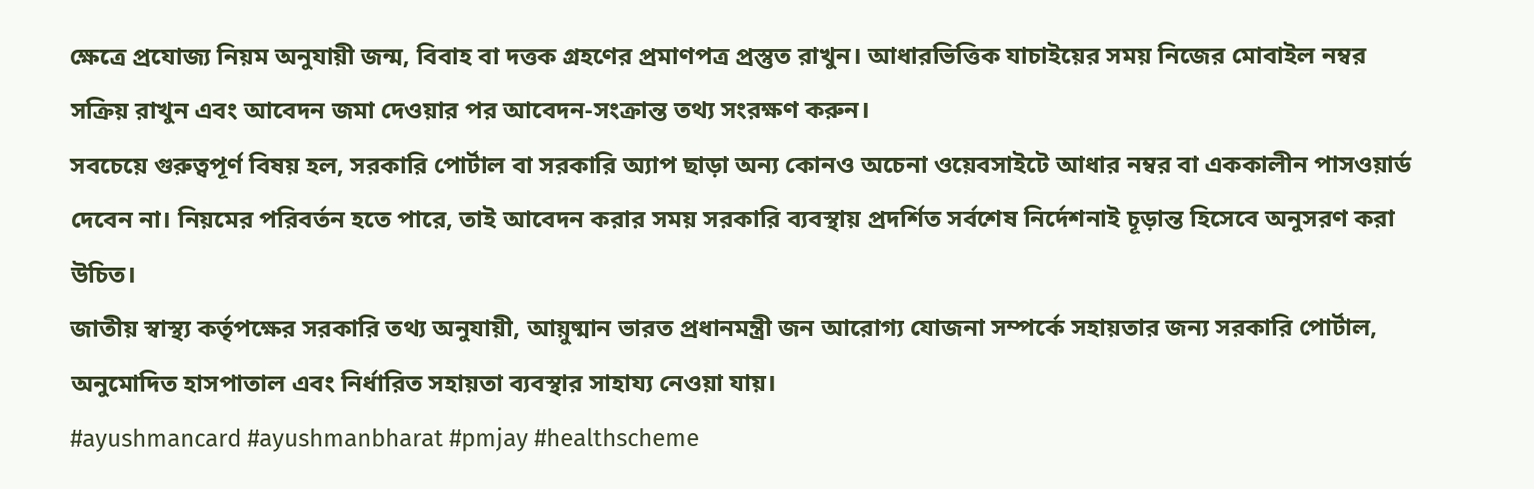ক্ষেত্রে প্রযোজ্য নিয়ম অনুযায়ী জন্ম, বিবাহ বা দত্তক গ্রহণের প্রমাণপত্র প্রস্তুত রাখুন। আধারভিত্তিক যাচাইয়ের সময় নিজের মোবাইল নম্বর সক্রিয় রাখুন এবং আবেদন জমা দেওয়ার পর আবেদন-সংক্রান্ত তথ্য সংরক্ষণ করুন।
সবচেয়ে গুরুত্বপূর্ণ বিষয় হল, সরকারি পোর্টাল বা সরকারি অ্যাপ ছাড়া অন্য কোনও অচেনা ওয়েবসাইটে আধার নম্বর বা এককালীন পাসওয়ার্ড দেবেন না। নিয়মের পরিবর্তন হতে পারে, তাই আবেদন করার সময় সরকারি ব্যবস্থায় প্রদর্শিত সর্বশেষ নির্দেশনাই চূড়ান্ত হিসেবে অনুসরণ করা উচিত।
জাতীয় স্বাস্থ্য কর্তৃপক্ষের সরকারি তথ্য অনুযায়ী, আয়ুষ্মান ভারত প্রধানমন্ত্রী জন আরোগ্য যোজনা সম্পর্কে সহায়তার জন্য সরকারি পোর্টাল, অনুমোদিত হাসপাতাল এবং নির্ধারিত সহায়তা ব্যবস্থার সাহায্য নেওয়া যায়।
#ayushmancard #ayushmanbharat #pmjay #healthscheme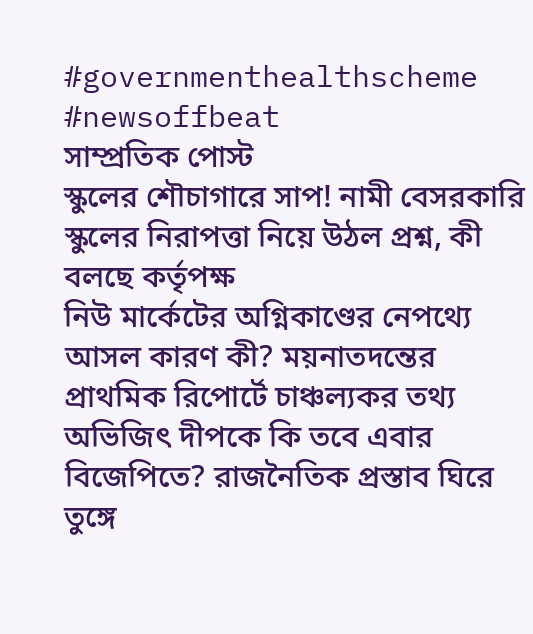#governmenthealthscheme #newsoffbeat
সাম্প্রতিক পোস্ট
স্কুলের শৌচাগারে সাপ! নামী বেসরকারি স্কুলের নিরাপত্তা নিয়ে উঠল প্রশ্ন, কী বলছে কর্তৃপক্ষ
নিউ মার্কেটের অগ্নিকাণ্ডের নেপথ্যে আসল কারণ কী? ময়নাতদন্তের প্রাথমিক রিপোর্টে চাঞ্চল্যকর তথ্য
অভিজিৎ দীপকে কি তবে এবার বিজেপিতে? রাজনৈতিক প্রস্তাব ঘিরে তুঙ্গে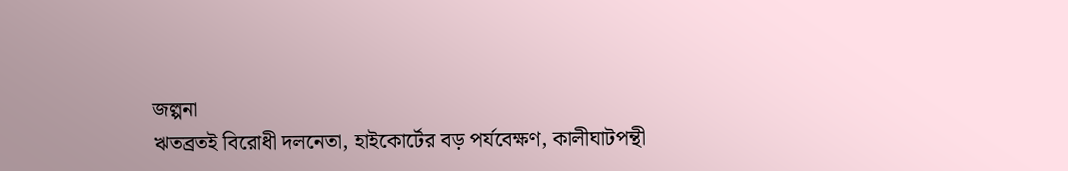জল্পনা
ঋতব্রতই বিরোধী দলনেতা, হাইকোর্টের বড় পর্যবেক্ষণ, কালীঘাটপন্থী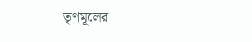তৃণমূলের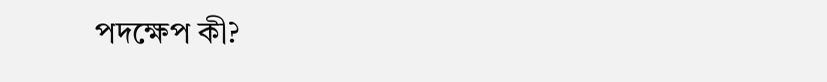পদক্ষেপ কী?